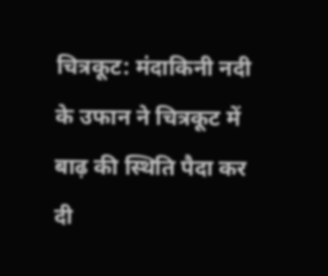चित्रकूट: मंदाकिनी नदी के उफान ने चित्रकूट में बाढ़ की स्थिति पैदा कर दी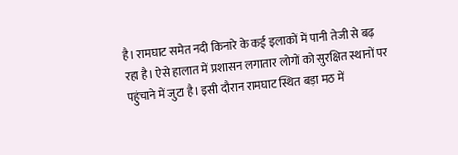है। रामघाट समेत नदी किनारे के कई इलाकों में पानी तेजी से बढ़ रहा है। ऐसे हालात में प्रशासन लगातार लोगों को सुरक्षित स्थानों पर पहुंचाने में जुटा है। इसी दौरान रामघाट स्थित बड़ा मठ में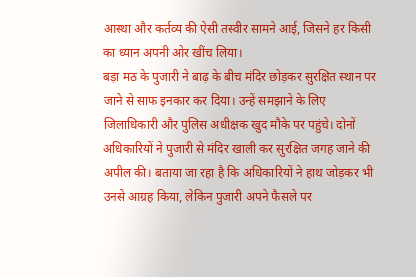आस्था और कर्तव्य की ऐसी तस्वीर सामने आई, जिसने हर किसी का ध्यान अपनी ओर खींच लिया।
बड़ा मठ के पुजारी ने बाढ़ के बीच मंदिर छोड़कर सुरक्षित स्थान पर जाने से साफ इनकार कर दिया। उन्हें समझाने के लिए जिलाधिकारी और पुलिस अधीक्षक खुद मौके पर पहुंचे। दोनों अधिकारियों ने पुजारी से मंदिर खाली कर सुरक्षित जगह जाने की अपील की। बताया जा रहा है कि अधिकारियों ने हाथ जोड़कर भी उनसे आग्रह किया, लेकिन पुजारी अपने फैसले पर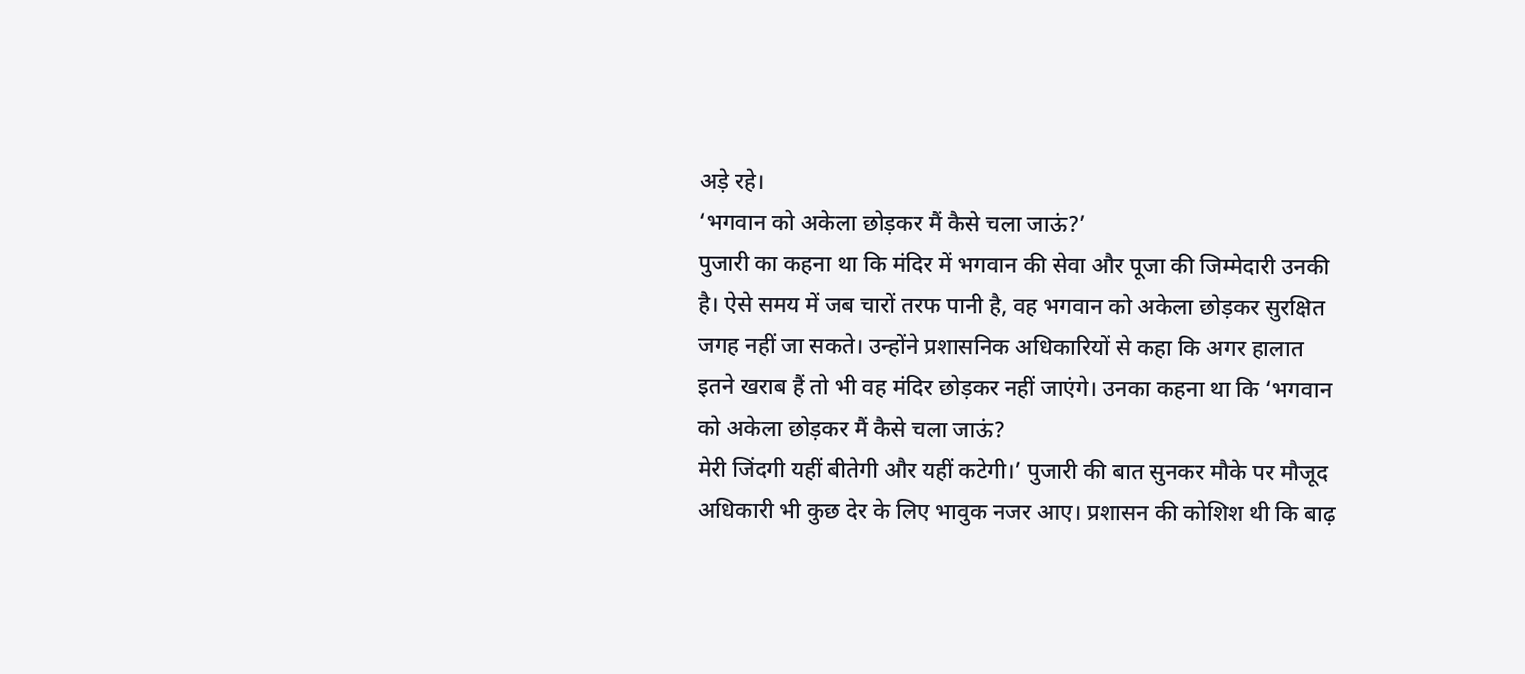अड़े रहे।
‘भगवान को अकेला छोड़कर मैं कैसे चला जाऊं?’
पुजारी का कहना था कि मंदिर में भगवान की सेवा और पूजा की जिम्मेदारी उनकी है। ऐसे समय में जब चारों तरफ पानी है, वह भगवान को अकेला छोड़कर सुरक्षित जगह नहीं जा सकते। उन्होंने प्रशासनिक अधिकारियों से कहा कि अगर हालात इतने खराब हैं तो भी वह मंदिर छोड़कर नहीं जाएंगे। उनका कहना था कि ‘भगवान को अकेला छोड़कर मैं कैसे चला जाऊं?
मेरी जिंदगी यहीं बीतेगी और यहीं कटेगी।’ पुजारी की बात सुनकर मौके पर मौजूद अधिकारी भी कुछ देर के लिए भावुक नजर आए। प्रशासन की कोशिश थी कि बाढ़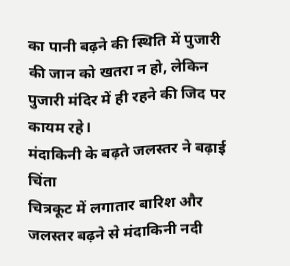का पानी बढ़ने की स्थिति में पुजारी की जान को खतरा न हो, लेकिन पुजारी मंदिर में ही रहने की जिद पर कायम रहे।
मंदाकिनी के बढ़ते जलस्तर ने बढ़ाई चिंता
चित्रकूट में लगातार बारिश और जलस्तर बढ़ने से मंदाकिनी नदी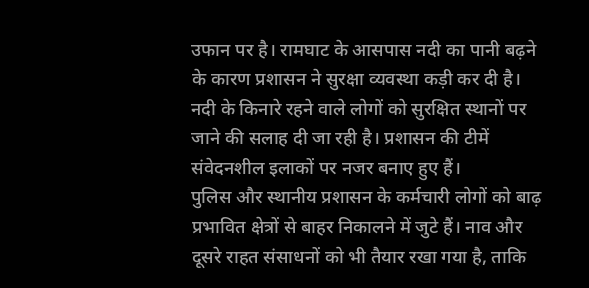उफान पर है। रामघाट के आसपास नदी का पानी बढ़ने के कारण प्रशासन ने सुरक्षा व्यवस्था कड़ी कर दी है। नदी के किनारे रहने वाले लोगों को सुरक्षित स्थानों पर जाने की सलाह दी जा रही है। प्रशासन की टीमें संवेदनशील इलाकों पर नजर बनाए हुए हैं।
पुलिस और स्थानीय प्रशासन के कर्मचारी लोगों को बाढ़ प्रभावित क्षेत्रों से बाहर निकालने में जुटे हैं। नाव और दूसरे राहत संसाधनों को भी तैयार रखा गया है, ताकि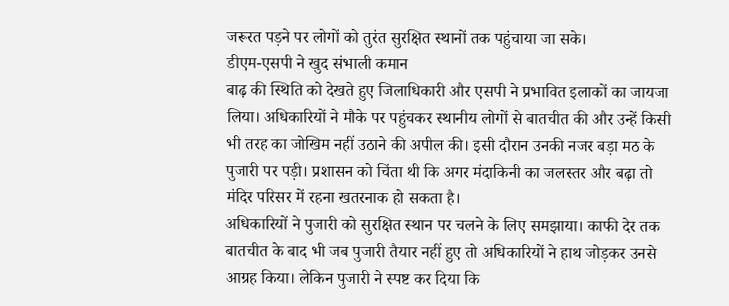जरूरत पड़ने पर लोगों को तुरंत सुरक्षित स्थानों तक पहुंचाया जा सके।
डीएम-एसपी ने खुद संभाली कमान
बाढ़ की स्थिति को देखते हुए जिलाधिकारी और एसपी ने प्रभावित इलाकों का जायजा लिया। अधिकारियों ने मौके पर पहुंचकर स्थानीय लोगों से बातचीत की और उन्हें किसी भी तरह का जोखिम नहीं उठाने की अपील की। इसी दौरान उनकी नजर बड़ा मठ के पुजारी पर पड़ी। प्रशासन को चिंता थी कि अगर मंदाकिनी का जलस्तर और बढ़ा तो मंदिर परिसर में रहना खतरनाक हो सकता है।
अधिकारियों ने पुजारी को सुरक्षित स्थान पर चलने के लिए समझाया। काफी देर तक बातचीत के बाद भी जब पुजारी तैयार नहीं हुए तो अधिकारियों ने हाथ जोड़कर उनसे आग्रह किया। लेकिन पुजारी ने स्पष्ट कर दिया कि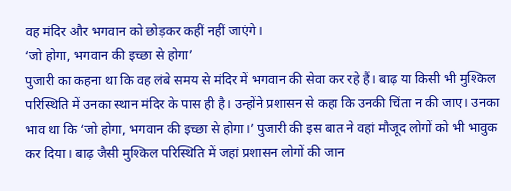वह मंदिर और भगवान को छोड़कर कहीं नहीं जाएंगे।
‘जो होगा, भगवान की इच्छा से होगा’
पुजारी का कहना था कि वह लंबे समय से मंदिर में भगवान की सेवा कर रहे हैं। बाढ़ या किसी भी मुश्किल परिस्थिति में उनका स्थान मंदिर के पास ही है। उन्होंने प्रशासन से कहा कि उनकी चिंता न की जाए। उनका भाव था कि ‘जो होगा, भगवान की इच्छा से होगा।’ पुजारी की इस बात ने वहां मौजूद लोगों को भी भावुक कर दिया। बाढ़ जैसी मुश्किल परिस्थिति में जहां प्रशासन लोगों की जान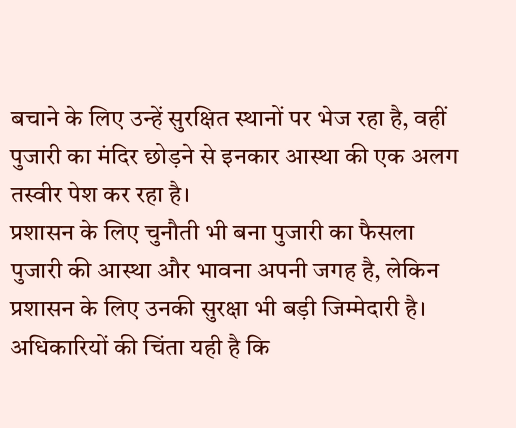बचाने के लिए उन्हें सुरक्षित स्थानों पर भेज रहा है, वहीं पुजारी का मंदिर छोड़ने से इनकार आस्था की एक अलग तस्वीर पेश कर रहा है।
प्रशासन के लिए चुनौती भी बना पुजारी का फैसला
पुजारी की आस्था और भावना अपनी जगह है, लेकिन प्रशासन के लिए उनकी सुरक्षा भी बड़ी जिम्मेदारी है। अधिकारियों की चिंता यही है कि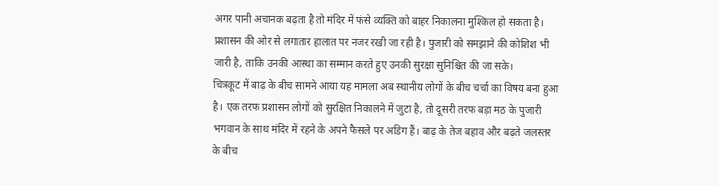अगर पानी अचानक बढ़ता है तो मंदिर में फंसे व्यक्ति को बाहर निकालना मुश्किल हो सकता है। प्रशासन की ओर से लगातार हालात पर नजर रखी जा रही है। पुजारी को समझाने की कोशिश भी जारी है, ताकि उनकी आस्था का सम्मान करते हुए उनकी सुरक्षा सुनिश्चित की जा सके।
चित्रकूट में बाढ़ के बीच सामने आया यह मामला अब स्थानीय लोगों के बीच चर्चा का विषय बना हुआ है। एक तरफ प्रशासन लोगों को सुरक्षित निकालने में जुटा है, तो दूसरी तरफ बड़ा मठ के पुजारी भगवान के साथ मंदिर में रहने के अपने फैसले पर अडिग हैं। बाढ़ के तेज बहाव और बढ़ते जलस्तर के बीच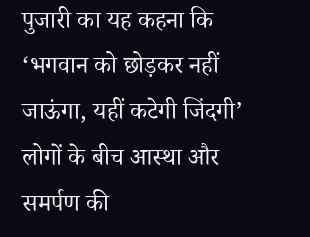पुजारी का यह कहना कि ‘भगवान को छोड़कर नहीं जाऊंगा, यहीं कटेगी जिंदगी’ लोगों के बीच आस्था और समर्पण की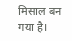मिसाल बन गया है।